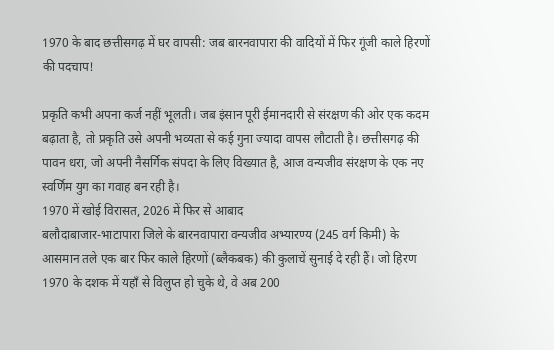1970 के बाद छत्तीसगढ़ में घर वापसी: जब बारनवापारा की वादियों में फिर गूंजी काले हिरणों की पदचाप!

प्रकृति कभी अपना कर्ज नहीं भूलती। जब इंसान पूरी ईमानदारी से संरक्षण की ओर एक कदम बढ़ाता है, तो प्रकृति उसे अपनी भव्यता से कई गुना ज्यादा वापस लौटाती है। छत्तीसगढ़ की पावन धरा, जो अपनी नैसर्गिक संपदा के लिए विख्यात है, आज वन्यजीव संरक्षण के एक नए स्वर्णिम युग का गवाह बन रही है।
1970 में खोई विरासत, 2026 में फिर से आबाद
बलौदाबाजार-भाटापारा जिले के बारनवापारा वन्यजीव अभ्यारण्य (245 वर्ग किमी) के आसमान तले एक बार फिर काले हिरणों (ब्लैकबक) की कुलाचें सुनाई दे रही हैं। जो हिरण 1970 के दशक में यहाँ से विलुप्त हो चुके थे, वे अब 200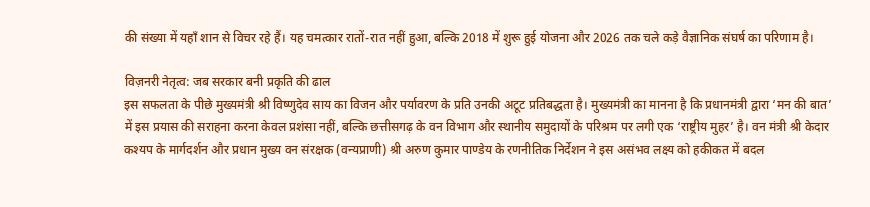की संख्या में यहाँ शान से विचर रहे हैं। यह चमत्कार रातों-रात नहीं हुआ, बल्कि 2018 में शुरू हुई योजना और 2026 तक चले कड़े वैज्ञानिक संघर्ष का परिणाम है।

विज़नरी नेतृत्व: जब सरकार बनी प्रकृति की ढाल
इस सफलता के पीछे मुख्यमंत्री श्री विष्णुदेव साय का विजन और पर्यावरण के प्रति उनकी अटूट प्रतिबद्धता है। मुख्यमंत्री का मानना है कि प्रधानमंत्री द्वारा ‘मन की बात’ में इस प्रयास की सराहना करना केवल प्रशंसा नहीं, बल्कि छत्तीसगढ़ के वन विभाग और स्थानीय समुदायों के परिश्रम पर लगी एक ‘राष्ट्रीय मुहर’ है। वन मंत्री श्री केदार कश्यप के मार्गदर्शन और प्रधान मुख्य वन संरक्षक (वन्यप्राणी) श्री अरुण कुमार पाण्डेय के रणनीतिक निर्देशन ने इस असंभव लक्ष्य को हकीकत में बदल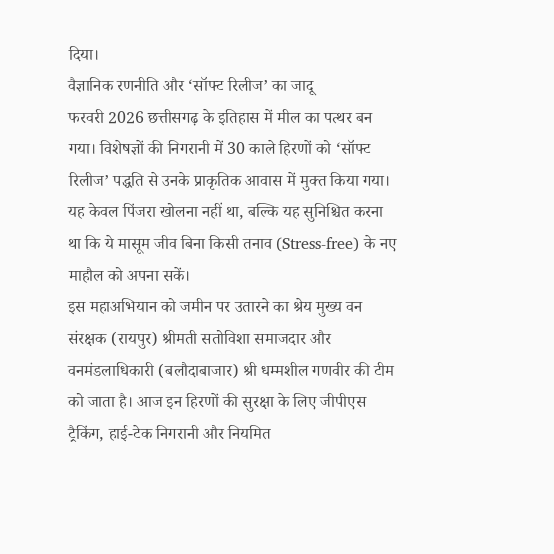दिया।
वैज्ञानिक रणनीति और ‘सॉफ्ट रिलीज’ का जादू
फरवरी 2026 छत्तीसगढ़ के इतिहास में मील का पत्थर बन गया। विशेषज्ञों की निगरानी में 30 काले हिरणों को ‘सॉफ्ट रिलीज’ पद्धति से उनके प्राकृतिक आवास में मुक्त किया गया। यह केवल पिंजरा खोलना नहीं था, बल्कि यह सुनिश्चित करना था कि ये मासूम जीव बिना किसी तनाव (Stress-free) के नए माहौल को अपना सकें।
इस महाअभियान को जमीन पर उतारने का श्रेय मुख्य वन संरक्षक (रायपुर) श्रीमती सतोविशा समाजदार और वनमंडलाधिकारी (बलौदाबाजार) श्री धम्मशील गणवीर की टीम को जाता है। आज इन हिरणों की सुरक्षा के लिए जीपीएस ट्रैकिंग, हाई-टेक निगरानी और नियमित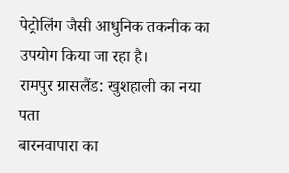पेट्रोलिंग जैसी आधुनिक तकनीक का उपयोग किया जा रहा है।
रामपुर ग्रासलैंड: खुशहाली का नया पता
बारनवापारा का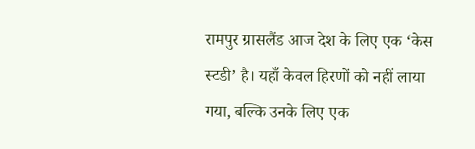रामपुर ग्रासलैंड आज देश के लिए एक ‘केस स्टडी’ है। यहाँ केवल हिरणों को नहीं लाया गया, बल्कि उनके लिए एक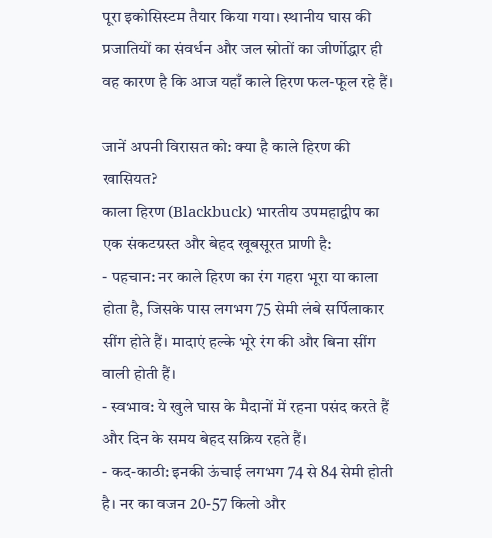पूरा इकोसिस्टम तैयार किया गया। स्थानीय घास की प्रजातियों का संवर्धन और जल स्रोतों का जीर्णोद्धार ही वह कारण है कि आज यहाँ काले हिरण फल-फूल रहे हैं।

जानें अपनी विरासत को: क्या है काले हिरण की खासियत?
काला हिरण (Blackbuck) भारतीय उपमहाद्वीप का एक संकटग्रस्त और बेहद खूबसूरत प्राणी है:
- पहचान: नर काले हिरण का रंग गहरा भूरा या काला होता है, जिसके पास लगभग 75 सेमी लंबे सर्पिलाकार सींग होते हैं। मादाएं हल्के भूरे रंग की और बिना सींग वाली होती हैं।
- स्वभाव: ये खुले घास के मैदानों में रहना पसंद करते हैं और दिन के समय बेहद सक्रिय रहते हैं।
- कद-काठी: इनकी ऊंचाई लगभग 74 से 84 सेमी होती है। नर का वजन 20-57 किलो और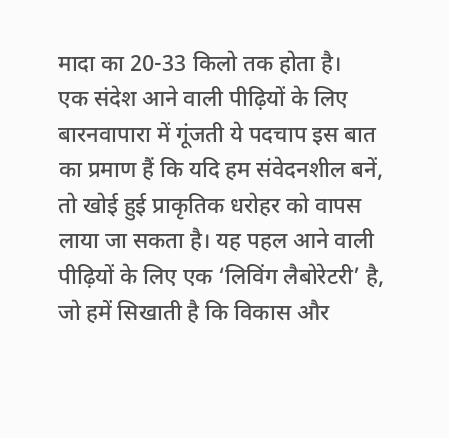मादा का 20-33 किलो तक होता है।
एक संदेश आने वाली पीढ़ियों के लिए
बारनवापारा में गूंजती ये पदचाप इस बात का प्रमाण हैं कि यदि हम संवेदनशील बनें, तो खोई हुई प्राकृतिक धरोहर को वापस लाया जा सकता है। यह पहल आने वाली पीढ़ियों के लिए एक ‘लिविंग लैबोरेटरी’ है, जो हमें सिखाती है कि विकास और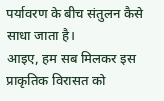पर्यावरण के बीच संतुलन कैसे साधा जाता है।
आइए, हम सब मिलकर इस प्राकृतिक विरासत को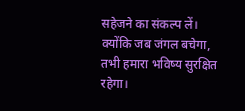सहेजने का संकल्प लें। क्योंकि जब जंगल बचेगा, तभी हमारा भविष्य सुरक्षित रहेगा।